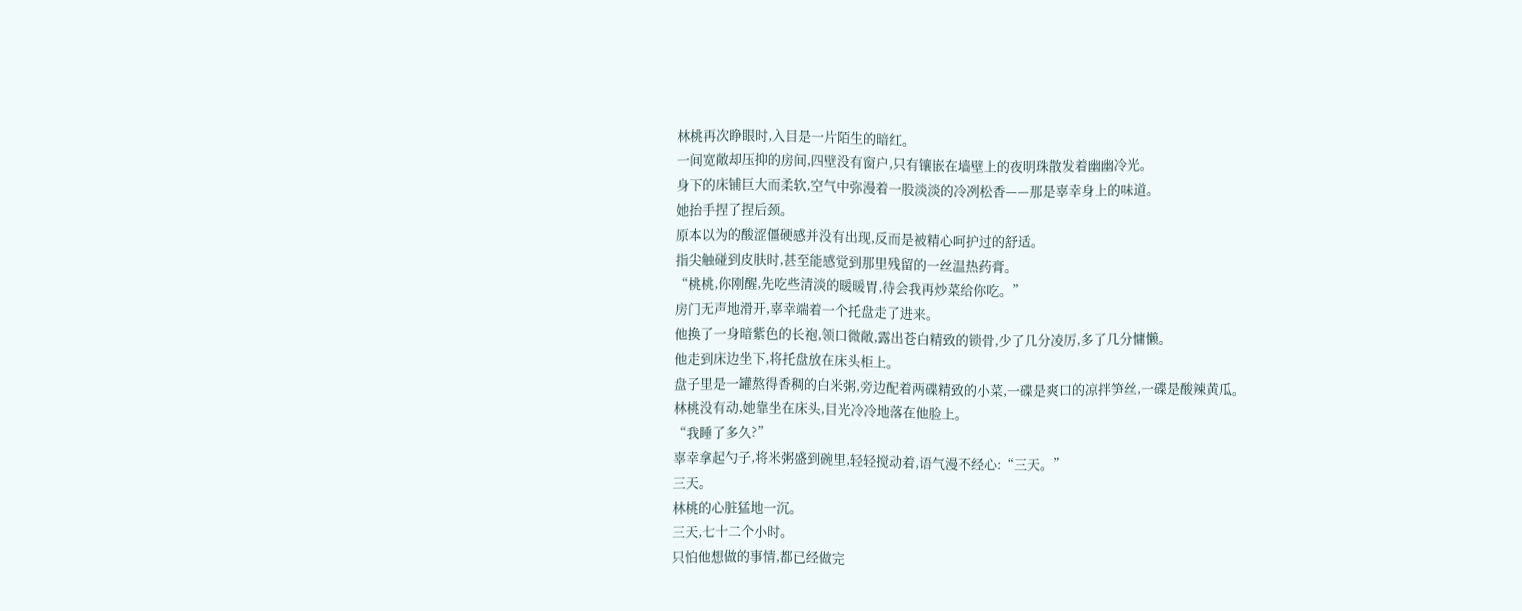林桃再次睁眼时,入目是一片陌生的暗红。
一间宽敞却压抑的房间,四壁没有窗户,只有镶嵌在墙壁上的夜明珠散发着幽幽冷光。
身下的床铺巨大而柔软,空气中弥漫着一股淡淡的冷冽松香——那是辜幸身上的味道。
她抬手捏了捏后颈。
原本以为的酸涩僵硬感并没有出现,反而是被精心呵护过的舒适。
指尖触碰到皮肤时,甚至能感觉到那里残留的一丝温热药膏。
“桃桃,你刚醒,先吃些清淡的暖暖胃,待会我再炒菜给你吃。”
房门无声地滑开,辜幸端着一个托盘走了进来。
他换了一身暗紫色的长袍,领口微敞,露出苍白精致的锁骨,少了几分凌厉,多了几分慵懒。
他走到床边坐下,将托盘放在床头柜上。
盘子里是一罐熬得香稠的白米粥,旁边配着两碟精致的小菜,一碟是爽口的凉拌笋丝,一碟是酸辣黄瓜。
林桃没有动,她靠坐在床头,目光冷冷地落在他脸上。
“我睡了多久?”
辜幸拿起勺子,将米粥盛到碗里,轻轻搅动着,语气漫不经心:“三天。”
三天。
林桃的心脏猛地一沉。
三天,七十二个小时。
只怕他想做的事情,都已经做完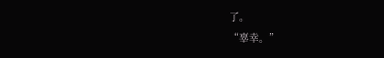了。
“辜幸。”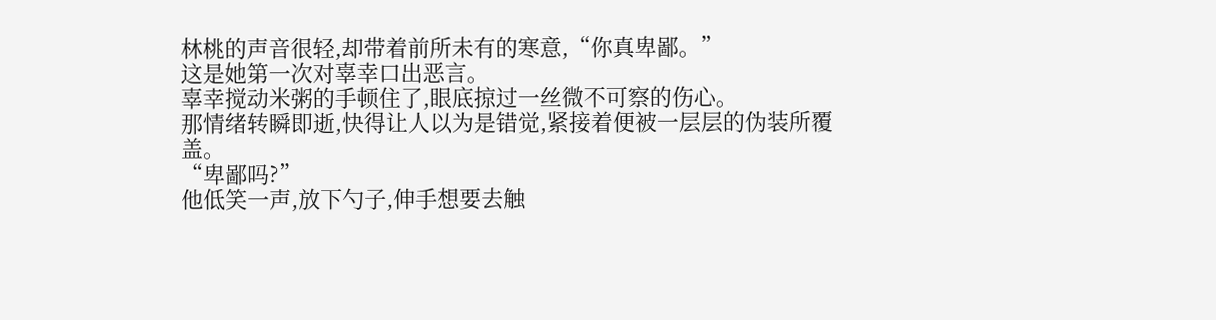林桃的声音很轻,却带着前所未有的寒意,“你真卑鄙。”
这是她第一次对辜幸口出恶言。
辜幸搅动米粥的手顿住了,眼底掠过一丝微不可察的伤心。
那情绪转瞬即逝,快得让人以为是错觉,紧接着便被一层层的伪装所覆盖。
“卑鄙吗?”
他低笑一声,放下勺子,伸手想要去触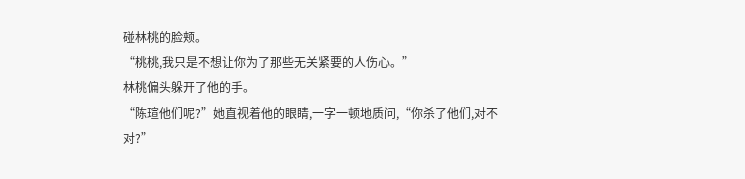碰林桃的脸颊。
“桃桃,我只是不想让你为了那些无关紧要的人伤心。”
林桃偏头躲开了他的手。
“陈瑄他们呢?”她直视着他的眼睛,一字一顿地质问,“你杀了他们,对不对?”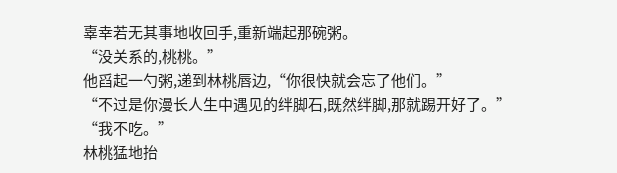辜幸若无其事地收回手,重新端起那碗粥。
“没关系的,桃桃。”
他舀起一勺粥,递到林桃唇边,“你很快就会忘了他们。”
“不过是你漫长人生中遇见的绊脚石,既然绊脚,那就踢开好了。”
“我不吃。”
林桃猛地抬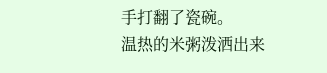手打翻了瓷碗。
温热的米粥泼洒出来